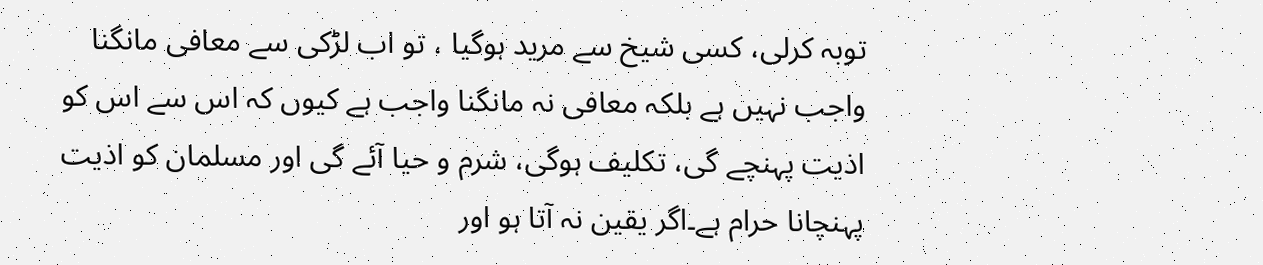توبہ کرلی، کسی شیخ سے مرید ہوگیا ، تو اب لڑکی سے معافی مانگنا واجب نہیں ہے بلکہ معافی نہ مانگنا واجب ہے کیوں کہ اس سے اس کو اذیت پہنچے گی، تکلیف ہوگی، شرم و حیا آئے گی اور مسلمان کو اذیت پہنچانا حرام ہے۔اگر یقین نہ آتا ہو اور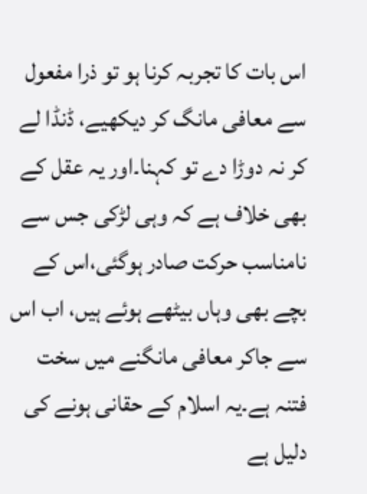اس بات کا تجربہ کرنا ہو تو ذرا مفعول سے معافی مانگ کر دیکھیے، ڈنڈا لے کر نہ دوڑا دے تو کہنا۔اور یہ عقل کے بھی خلاف ہے کہ وہی لڑکی جس سے نامناسب حرکت صادر ہوگئی،اس کے بچے بھی وہاں بیٹھے ہوئے ہیں، اب اس سے جاکر معافی مانگنے میں سخت فتنہ ہے۔یہ اسلام کے حقانی ہونے کی دلیل ہے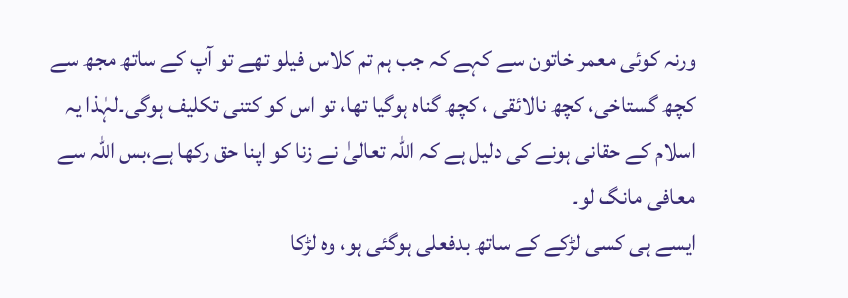ورنہ کوئی معمر خاتون سے کہے کہ جب ہم تم کلاس فیلو تھے تو آپ کے ساتھ مجھ سے کچھ گستاخی، کچھ نالائقی ، کچھ گناہ ہوگیا تھا، تو اس کو کتنی تکلیف ہوگی۔لہٰذا یہ اسلام کے حقانی ہونے کی دلیل ہے کہ اللہ تعالیٰ نے زنا کو اپنا حق رکھا ہے،بس اللہ سے معافی مانگ لو۔
ایسے ہی کسی لڑکے کے ساتھ بدفعلی ہوگئی ہو، وہ لڑکا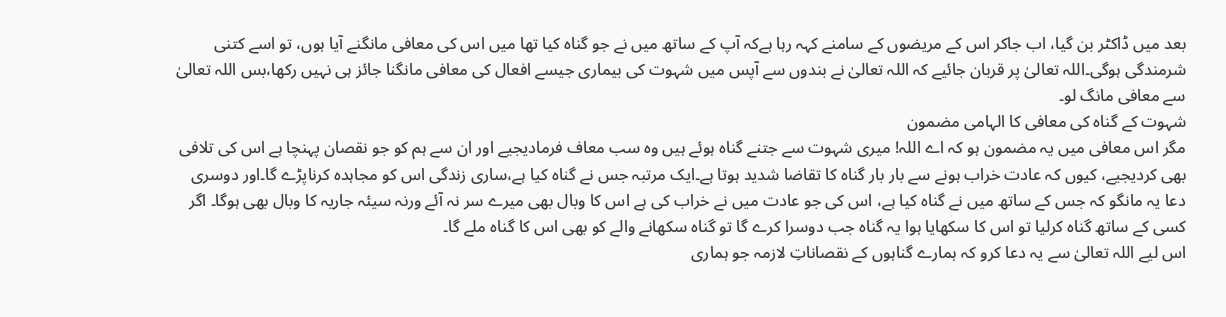بعد میں ڈاکٹر بن گیا، اب جاکر اس کے مریضوں کے سامنے کہہ رہا ہےکہ آپ کے ساتھ میں نے جو گناہ کیا تھا میں اس کی معافی مانگنے آیا ہوں، تو اسے کتنی شرمندگی ہوگی۔اللہ تعالیٰ پر قربان جائیے کہ اللہ تعالیٰ نے بندوں سے آپس میں شہوت کی بیماری جیسے افعال کی معافی مانگنا جائز ہی نہیں رکھا،بس اللہ تعالیٰ سے معافی مانگ لو۔
شہوت کے گناہ کی معافی کا الہامی مضمون
مگر اس معافی میں یہ مضمون ہو کہ اے اللہ! میری شہوت سے جتنے گناہ ہوئے ہیں وہ سب معاف فرمادیجیے اور ان سے ہم کو جو نقصان پہنچا ہے اس کی تلافی بھی کردیجیے، کیوں کہ عادت خراب ہونے سے بار بار گناہ کا تقاضا شدید ہوتا ہے۔ایک مرتبہ جس نے گناہ کیا ہے،ساری زندگی اس کو مجاہدہ کرناپڑے گا۔اور دوسری دعا یہ مانگو کہ جس کے ساتھ میں نے گناہ کیا ہے، اس کی جو عادت میں نے خراب کی ہے اس کا وبال بھی میرے سر نہ آئے ورنہ سیئہ جاریہ کا وبال بھی ہوگا۔ اگر کسی کے ساتھ گناہ کرلیا تو اس کا سکھایا ہوا یہ گناہ جب دوسرا کرے گا تو گناہ سکھانے والے کو بھی اس کا گناہ ملے گا۔
اس لیے اللہ تعالیٰ سے یہ دعا کرو کہ ہمارے گناہوں کے نقصاناتِ لازمہ جو ہماری